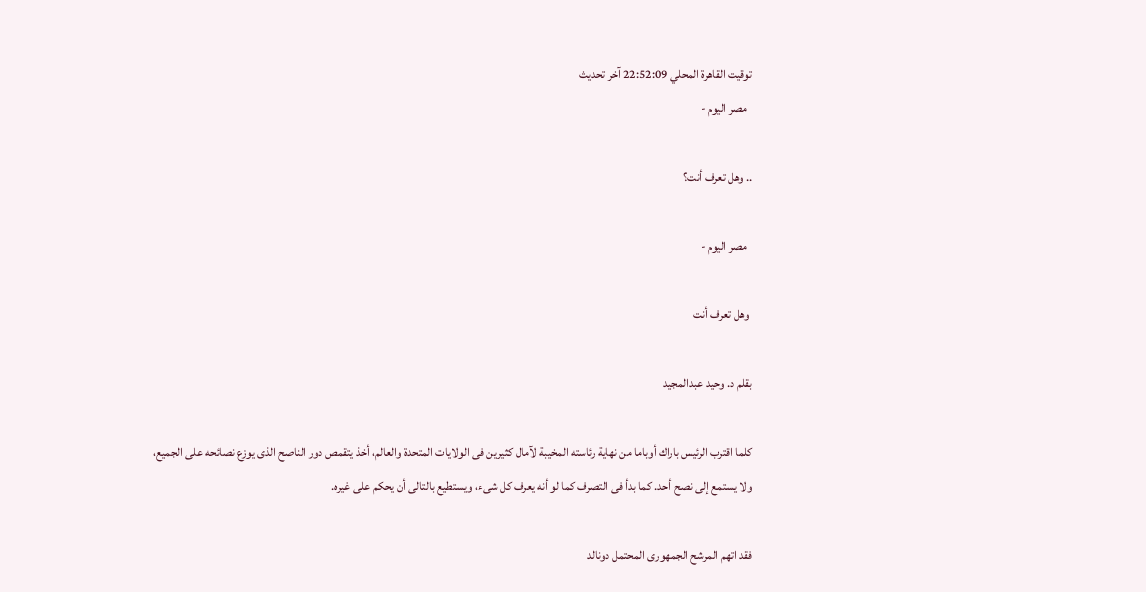توقيت القاهرة المحلي 22:52:09 آخر تحديث
  مصر اليوم -

.. وهل تعرف أنت؟

  مصر اليوم -

 وهل تعرف أنت

بقلم د. وحيد عبدالمجيد

كلما اقترب الرئيس باراك أوباما من نهاية رئاسته المخيبة لآمال كثيرين فى الولايات المتحدة والعالم، أخذ يتقمص دور الناصح الذى يوزع نصائحه على الجميع، ولا يستمع إلى نصح أحد. كما بدأ فى التصرف كما لو أنه يعرف كل شىء، ويستطيع بالتالى أن يحكم على غيره.

فقد اتهم المرشح الجمهورى المحتمل دونالد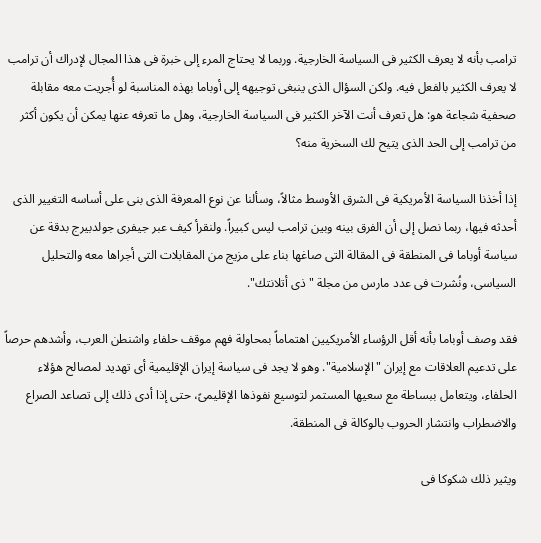ترامب بأنه لا يعرف الكثير فى السياسة الخارجية. وربما لا يحتاج المرء إلى خبرة فى هذا المجال لإدراك أن ترامب لا يعرف الكثير بالفعل فيه. ولكن السؤال الذى ينبغى توجيهه إلى أوباما بهذه المناسبة لو أُجريت معه مقابلة صحفية شجاعة هو: هل تعرف أنت الآخر الكثير فى السياسة الخارجية، وهل ما تعرفه عنها يمكن أن يكون أكثر من ترامب إلى الحد الذى يتيح لك السخرية منه؟

إذا أخذنا السياسة الأمريكية فى الشرق الأوسط مثالاً، وسألنا عن نوع المعرفة الذى بنى على أساسه التغيير الذى أحدثه فيها، ربما نصل إلى أن الفرق بينه وبين ترامب ليس كبيراً. ولنقرأ كيف عبر جيفرى جولدبيرج بدقة عن سياسة أوباما فى المنطقة فى المقالة التى صاغها بناء على مزيج من المقابلات التى أجراها معه والتحليل السياسى، ونُشرت فى عدد مارس من مجلة "ذى أتلانتك".

فقد وصف أوباما بأنه أقل الرؤساء الأمريكيين اهتماماً بمحاولة فهم موقف حلفاء واشنطن العرب، وأشدهم حرصاً على تدعيم العلاقات مع إيران "الإسلامية". وهو لا يجد فى سياسة إيران الإقليمية أى تهديد لمصالح هؤلاء الحلفاء، ويتعامل ببساطة مع سعيها المستمر لتوسيع نفوذها الإقليمىً، حتى إذا أدى ذلك إلى تصاعد الصراع والاضطراب وانتشار الحروب بالوكالة فى المنطقة.

ويثير ذلك شكوكا فى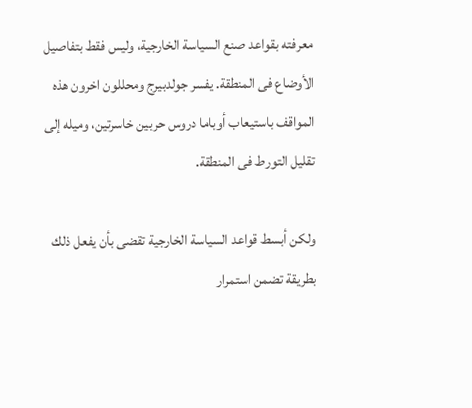معرفته بقواعد صنع السياسة الخارجية، وليس فقط بتفاصيل الأوضاع فى المنطقة. يفسر جولدبيرج ومحللون اخرون هذه المواقف باستيعاب أوباما دروس حربين خاسرتين، وميله إلى تقليل التورط فى المنطقة.

ولكن أبسط قواعد السياسة الخارجية تقضى بأن يفعل ذلك بطريقة تضمن استمرار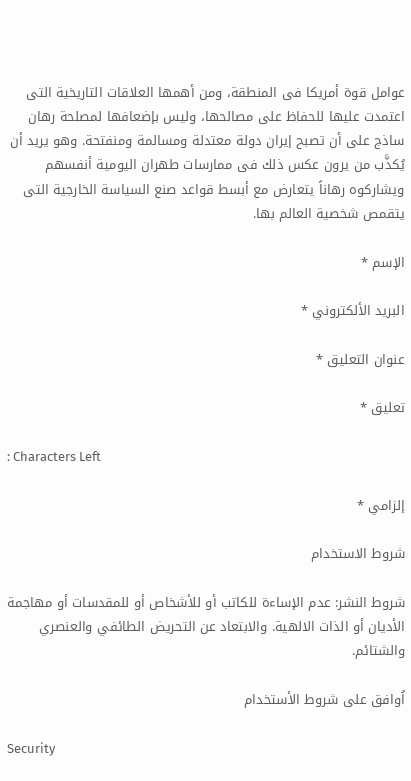عوامل قوة أمريكا فى المنطقة، ومن أهمها العلاقات التاريخية التى اعتمدت عليها للحفاظ على مصالحها، وليس بإضعافها لمصلحة رهان ساذج على أن تصبح إيران دولة معتدلة ومسالمة ومنفتحة. وهو يريد أن يُكذَّب من يرون عكس ذلك فى ممارسات طهران اليومية أنفسهم ويشاركوه رهاناً يتعارض مع أبسط قواعد صنع السياسة الخارجية التى يتقمص شخصية العالم بها.

الإسم *

البريد الألكتروني *

عنوان التعليق *

تعليق *

: Characters Left

إلزامي *

شروط الاستخدام

شروط النشر: عدم الإساءة للكاتب أو للأشخاص أو للمقدسات أو مهاجمة الأديان أو الذات الالهية. والابتعاد عن التحريض الطائفي والعنصري والشتائم.

اُوافق على شروط الأستخدام

Security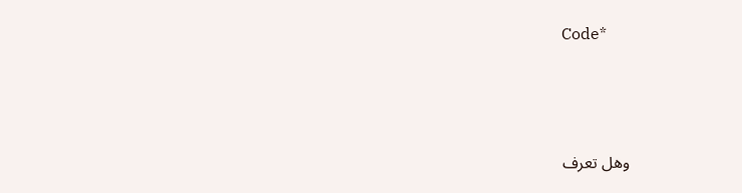Code*



 وهل تعرف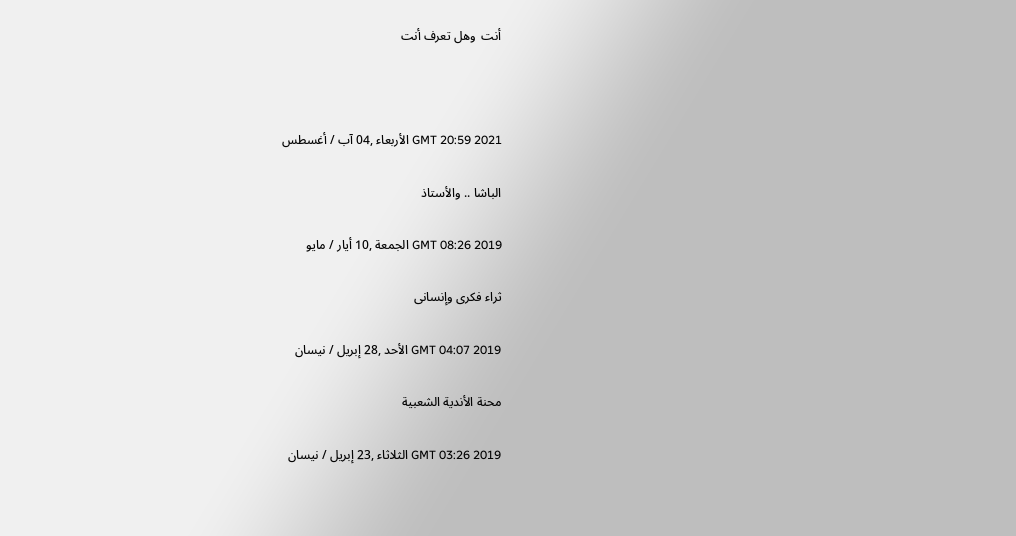أنت  وهل تعرف أنت



GMT 20:59 2021 الأربعاء ,04 آب / أغسطس

الباشا .. والأستاذ

GMT 08:26 2019 الجمعة ,10 أيار / مايو

ثراء فكرى وإنسانى

GMT 04:07 2019 الأحد ,28 إبريل / نيسان

محنة الأندية الشعبية

GMT 03:26 2019 الثلاثاء ,23 إبريل / نيسان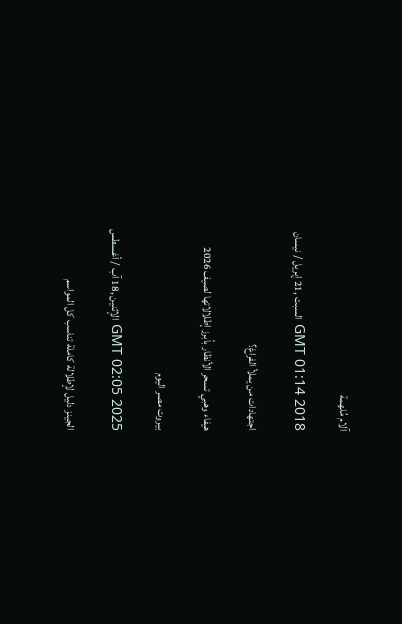آلام مُلهمة

GMT 01:14 2018 السبت ,21 إبريل / نيسان

اجتهادات من يملأ الفراغ؟

هيفاء وهبي تسحر الأنظار بأبرز إطلالاتها لصيف 2026

بيروت مصر اليوم

GMT 02:05 2025 الإثنين ,18 آب / أغسطس

الجينز دليل لإطلالة كاملة تناسب كل المواسم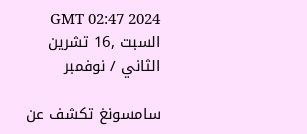GMT 02:47 2024 السبت ,16 تشرين الثاني / نوفمبر

سامسونغ تكشف عن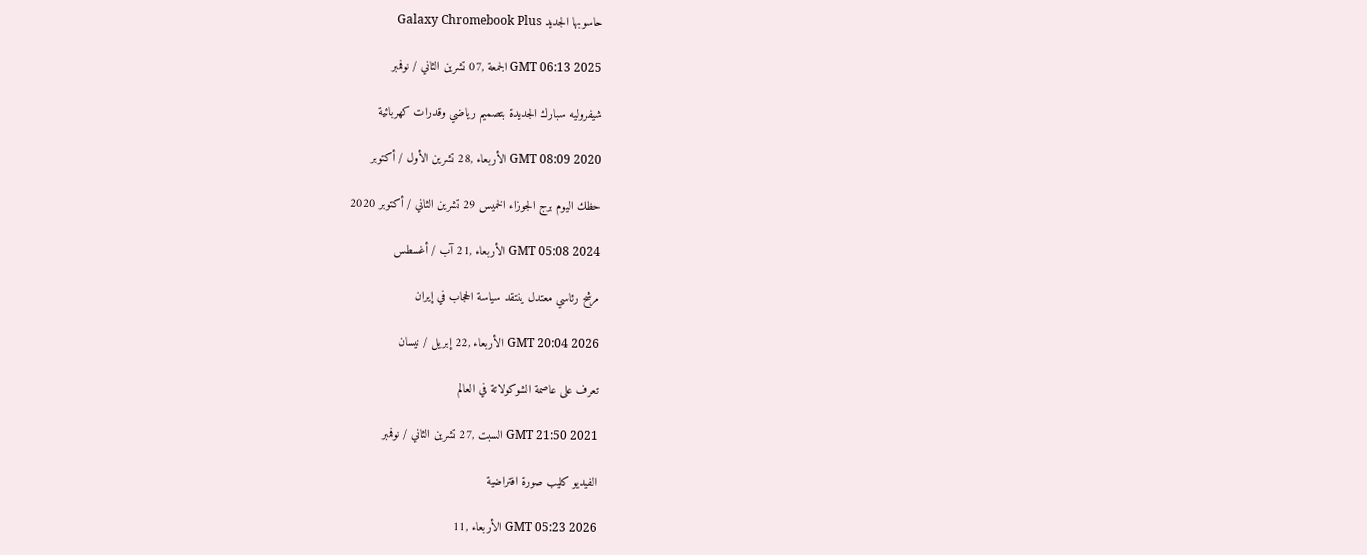حاسوبها الجديد Galaxy Chromebook Plus

GMT 06:13 2025 الجمعة ,07 تشرين الثاني / نوفمبر

شيفروليه سبارك الجديدة بتصميم رياضي وقدرات كهربائية

GMT 08:09 2020 الأربعاء ,28 تشرين الأول / أكتوبر

حظك اليوم برج الجوزاء الخميس 29 تشرين الثاني / أكتوبر 2020

GMT 05:08 2024 الأربعاء ,21 آب / أغسطس

مرشح رئاسي معتدل ينتقد سياسة الحجاب في إيران

GMT 20:04 2026 الأربعاء ,22 إبريل / نيسان

تعرف على عاصمة الشوكولاتة في العالم

GMT 21:50 2021 السبت ,27 تشرين الثاني / نوفمبر

الفيديو كليب صورة افتراضية

GMT 05:23 2026 الأربعاء ,11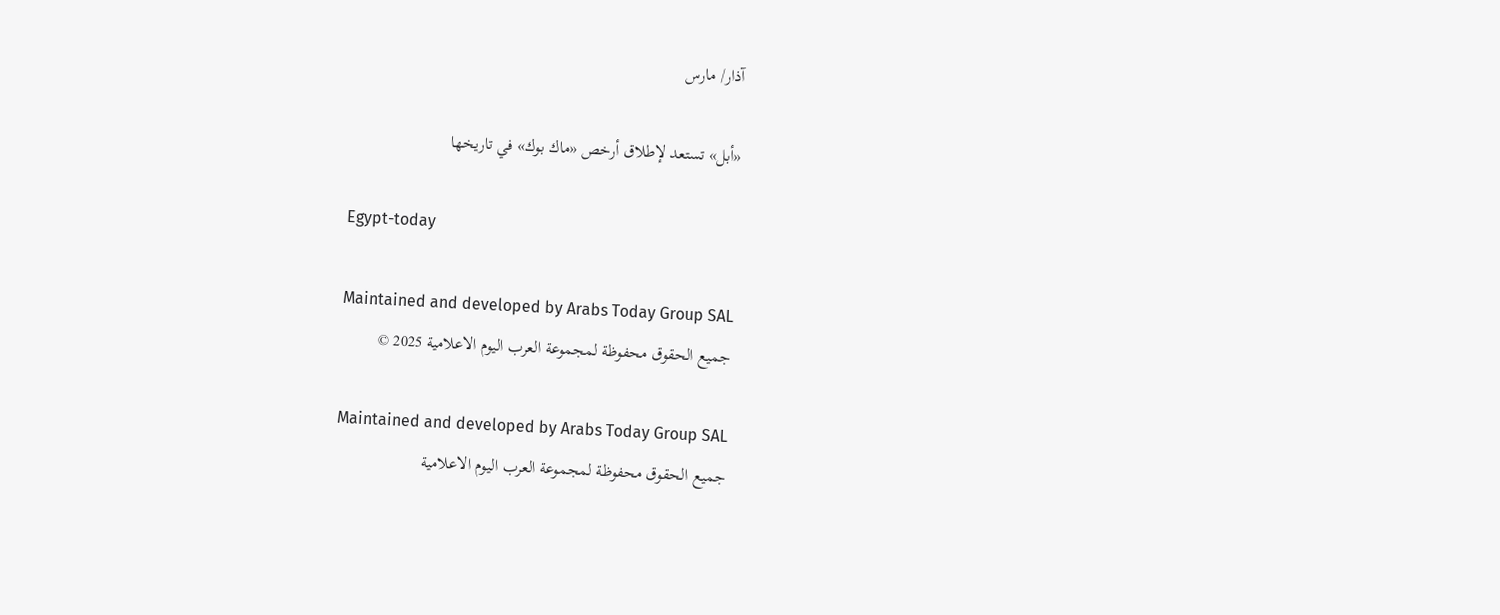آذار/ مارس

«أبل» تستعد لإطلاق أرخص «ماك بوك» في تاريخها

Egypt-today

Maintained and developed by Arabs Today Group SAL
جميع الحقوق محفوظة لمجموعة العرب اليوم الاعلامية 2025 ©

Maintained and developed by Arabs Today Group SAL
جميع الحقوق محفوظة لمجموعة العرب اليوم الاعلامية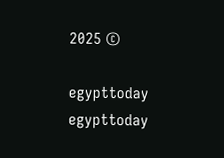2025 ©

egypttoday egypttoday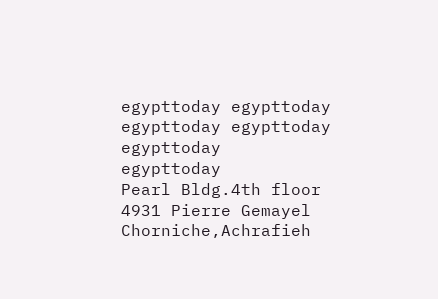egypttoday egypttoday
egypttoday egypttoday egypttoday
egypttoday
Pearl Bldg.4th floor 4931 Pierre Gemayel Chorniche,Achrafieh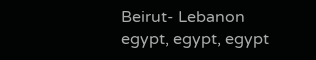Beirut- Lebanon
egypt, egypt, egypt